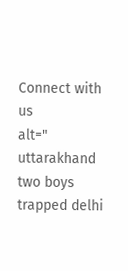Connect with us
alt=" uttarakhand two boys trapped delhi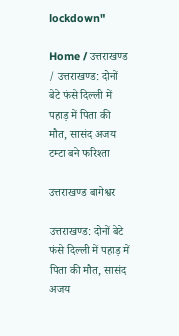lockdown"

Home / उत्तराखण्ड / उत्तराखण्ड: दोनों बेटे फंसे दिल्ली में पहाड़ में पिता की मौत, सासंद अजय टम्टा बने फरिश्ता

उत्तराखण्ड बागेश्वर

उत्तराखण्ड: दोनों बेटे फंसे दिल्ली में पहाड़ में पिता की मौत, सासंद अजय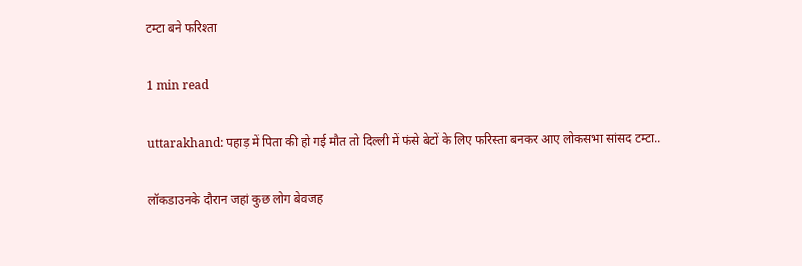टम्टा बने फरिश्ता

1 min read

uttarakhand: पहाड़ में पिता की हो गई मौत तो दिल्ली में फंसे बेटों के लिए फरिस्ता बनकर आए लोकसभा सांसद टम्टा..

लॉकडाउनके दौरान जहां कुछ लोग बेवजह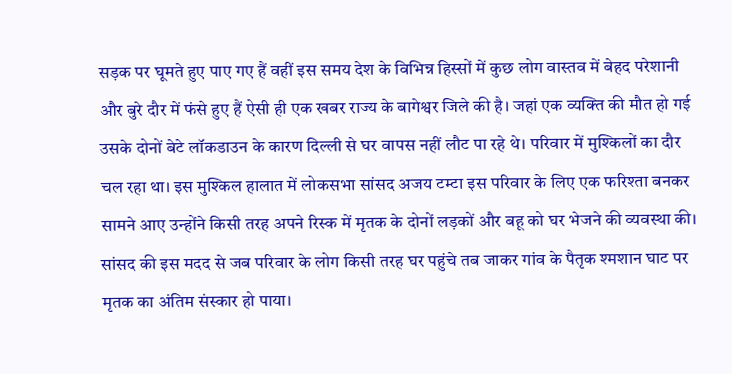सड़क पर घूमते हुए पाए गए हैं वहीं इस समय देश के विभिन्न हिस्सों में कुछ लोग वास्तव में बेहद परेशानी और बुरे दौर में फंसे हुए हैं ऐसी ही एक खबर राज्य के बागेश्वर जिले की है। जहां एक व्यक्ति की मौत हो गई उसके दोनों बेटे लॉकडाउन के कारण दिल्ली से घर वापस नहीं लौट पा रहे थे। परिवार में मुश्किलों का दौर चल रहा था। इस मुश्किल हालात में लोकसभा सांसद अजय टम्टा इस परिवार के लिए एक फरिश्ता बनकर सामने आए उन्होंने किसी तरह अपने रिस्क में मृतक के दोनों लड़कों और बहू को घर भेजने की व्यवस्था की। सांसद की इस मदद से जब परिवार के लोग किसी तरह घर पहुंचे तब जाकर गांव के पैतृक श्मशान घाट पर मृतक का अंतिम संस्कार हो पाया।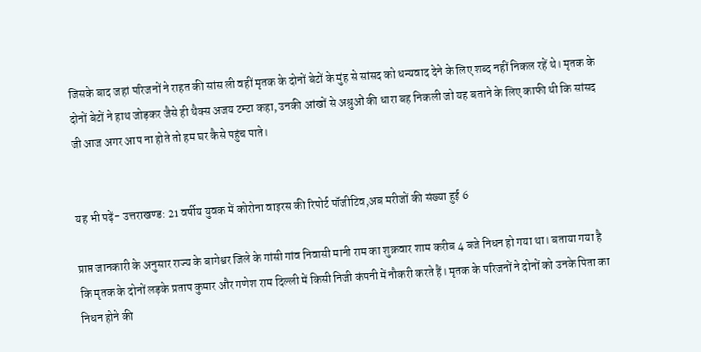जिसके बाद जहां परिजनों ने राहत की सांस ली वहीं मृतक के दोनों बेटों के मुंह से सांसद को धन्यवाद देने के लिए शब्द नहीं निकल रहें थे। मृतक के दोनों बेटों ने हाथ जोड़कर जैसे ही थैक्स अजय टम्टा कहा, उनकी आंखों से अश्रुओं की धारा बह निकली जो यह बताने के लिए काफी थी कि सांसद जी आज अगर आप ना होते तो हम घर कैसे पहुंच पाते।


यह भी पढ़ें- उत्तराखण्ड: 21 वर्षीय युवक में कोरोना वाइरस की रिपोर्ट पॉजीटिव,अब मरीजों की संख्या हुई 6

प्राप्त जानकारी के अनुसार राज्य के बागेश्वर जिले के गांसी गांव निवासी मानी राम का शुक्रवार शाम करीब 4 बजे निधन हो गया था। बताया गया है कि मृतक के दोनों लड़के प्रताप कुमार और गणेश राम दिल्ली में किसी निजी कंपनी में नौकरी करते हैं। मृतक के परिजनों ने दोनों को उनके पिता का निधन होने की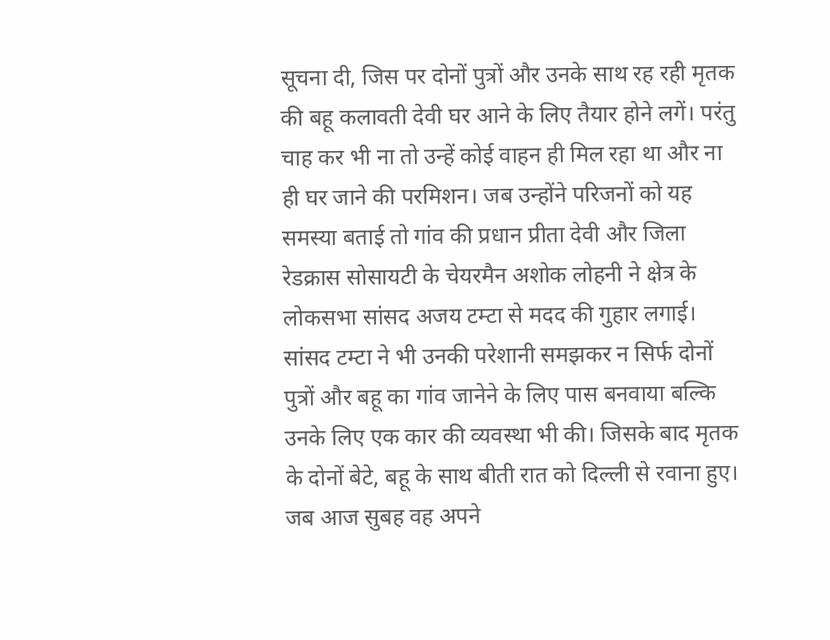सूचना दी, जिस पर दोनों पुत्रों और उनके साथ रह रही मृतक की बहू कलावती देवी घर आने के लिए तैयार होने लगें। परंतु चाह कर भी ना तो उन्हें कोई वाहन ही मिल रहा था और ना ही घर जाने की परमिशन। जब उन्होंने परिजनों को यह समस्या बताई तो गांव की प्रधान प्रीता देवी और जिला रेडक्रास सोसायटी के चेयरमैन अशोक लोहनी ने क्षेत्र के लोकसभा सांसद अजय टम्टा से मदद की गुहार लगाई। सांसद टम्टा ने भी उनकी परेशानी समझकर न सिर्फ दोनों पुत्रों और बहू का गांव जानेने के लिए पास बनवाया बल्कि उनके लिए एक कार की व्यवस्था भी की। जिसके बाद मृतक के दोनों बेटे, बहू के साथ बीती रात को दिल्ली से रवाना हुए। जब आज सुबह वह अपने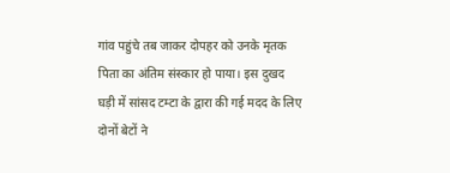गांव पहुंचे तब जाकर दोपहर को उनके मृतक पिता का अंतिम संस्कार हो पाया। इस दुखद घड़ी में सांसद टम्टा के द्वारा की गई मदद के लिए दोनों बेटों ने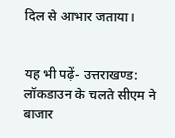दिल से आभार जताया।


यह भी पढ़ें- उत्तराखण्ड: लॉकडाउन के चलते सीएम ने बाजार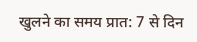खुलने का समय प्रात: 7 से दिन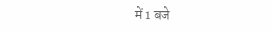में 1 बजे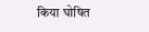किया घोषित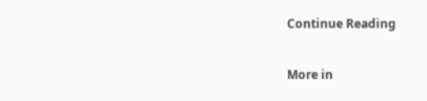Continue Reading

More in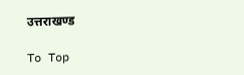उत्तराखण्ड

To Top